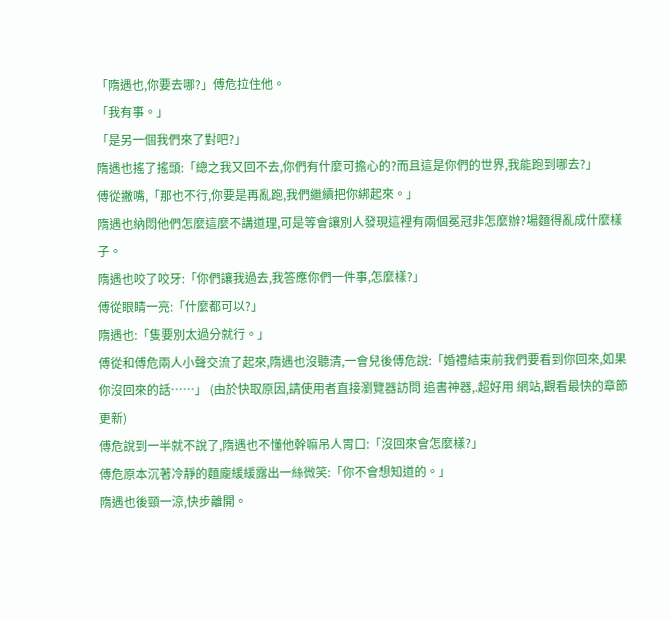「隋遇也,你要去哪?」傅危拉住他。
「我有事。」
「是另一個我們來了對吧?」
隋遇也搖了搖頭:「總之我又回不去,你們有什麼可擔心的?而且這是你們的世界,我能跑到哪去?」
傅從撇嘴,「那也不行,你要是再亂跑,我們繼續把你綁起來。」
隋遇也納悶他們怎麼這麼不講道理,可是等會讓別人發現這裡有兩個冕冠非怎麼辦?場麵得亂成什麼樣子。
隋遇也咬了咬牙:「你們讓我過去,我答應你們一件事,怎麼樣?」
傅從眼睛一亮:「什麼都可以?」
隋遇也:「隻要別太過分就行。」
傅從和傅危兩人小聲交流了起來,隋遇也沒聽清,一會兒後傅危說:「婚禮結束前我們要看到你回來,如果你沒回來的話……」 (由於快取原因,請使用者直接瀏覽器訪問 追書神器,.超好用 網站,觀看最快的章節更新)
傅危說到一半就不說了,隋遇也不懂他幹嘛吊人胃口:「沒回來會怎麼樣?」
傅危原本沉著冷靜的麵龐緩緩露出一絲微笑:「你不會想知道的。」
隋遇也後頸一涼,快步離開。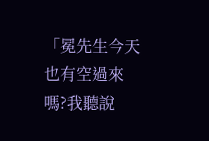「冕先生今天也有空過來嗎?我聽說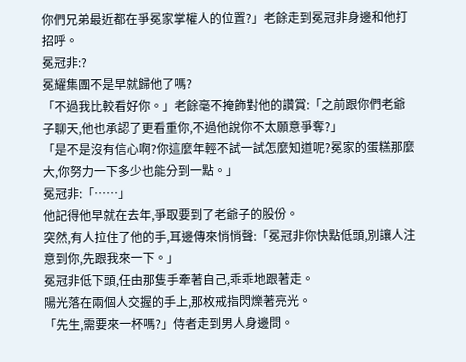你們兄弟最近都在爭冕家掌權人的位置?」老餘走到冕冠非身邊和他打招呼。
冕冠非:?
冕耀集團不是早就歸他了嗎?
「不過我比較看好你。」老餘毫不掩飾對他的讚賞:「之前跟你們老爺子聊天,他也承認了更看重你,不過他說你不太願意爭奪?」
「是不是沒有信心啊?你這麼年輕不試一試怎麼知道呢?冕家的蛋糕那麼大,你努力一下多少也能分到一點。」
冕冠非:「……」
他記得他早就在去年,爭取要到了老爺子的股份。
突然,有人拉住了他的手,耳邊傳來悄悄聲:「冕冠非你快點低頭,別讓人注意到你,先跟我來一下。」
冕冠非低下頭,任由那隻手牽著自己,乖乖地跟著走。
陽光落在兩個人交握的手上,那枚戒指閃爍著亮光。
「先生,需要來一杯嗎?」侍者走到男人身邊問。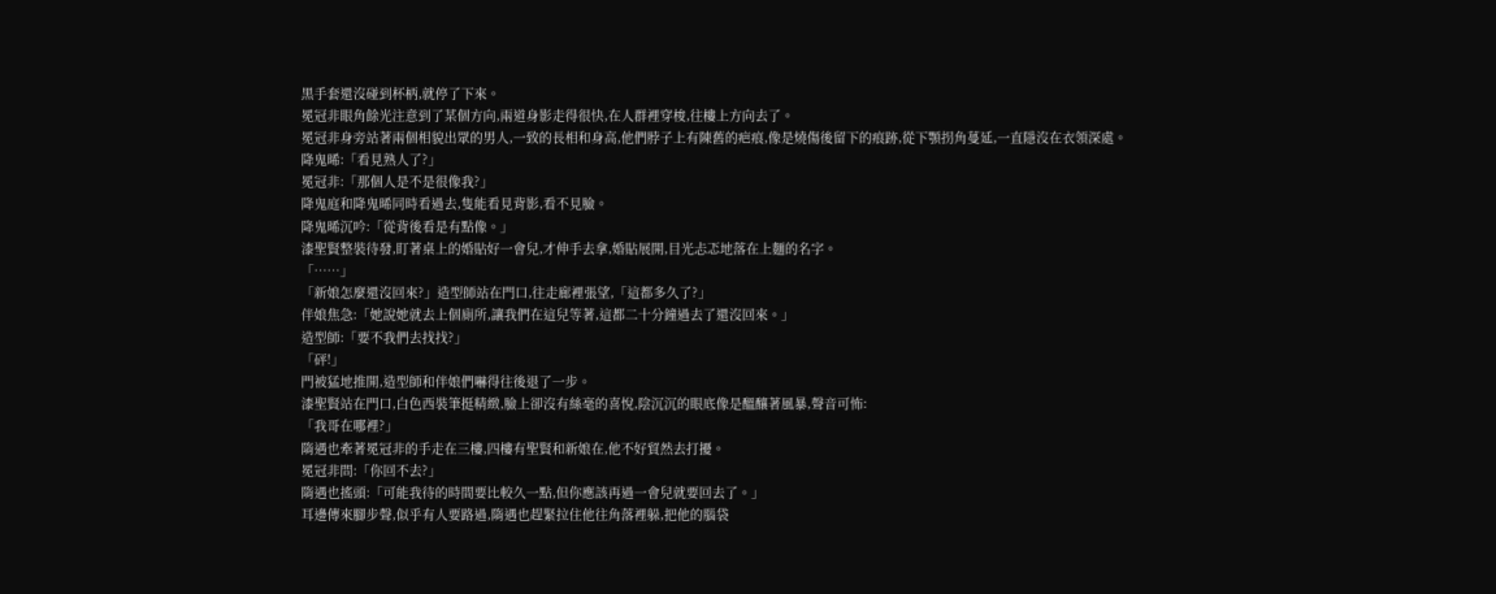黑手套還沒碰到杯柄,就停了下來。
冕冠非眼角餘光注意到了某個方向,兩道身影走得很快,在人群裡穿梭,往樓上方向去了。
冕冠非身旁站著兩個相貌出眾的男人,一致的長相和身高,他們脖子上有陳舊的疤痕,像是燒傷後留下的痕跡,從下顎拐角蔓延,一直隱沒在衣領深處。
降鬼晞:「看見熟人了?」
冕冠非:「那個人是不是很像我?」
降鬼庭和降鬼晞同時看過去,隻能看見背影,看不見臉。
降鬼晞沉吟:「從背後看是有點像。」
漆聖賢整裝待發,盯著桌上的婚貼好一會兒,才伸手去拿,婚貼展開,目光忐忑地落在上麵的名字。
「……」
「新娘怎麼還沒回來?」造型師站在門口,往走廊裡張望,「這都多久了?」
伴娘焦急:「她說她就去上個廁所,讓我們在這兒等著,這都二十分鐘過去了還沒回來。」
造型師:「要不我們去找找?」
「砰!」
門被猛地推開,造型師和伴娘們嚇得往後退了一步。
漆聖賢站在門口,白色西裝筆挺精緻,臉上卻沒有絲毫的喜悅,陰沉沉的眼底像是醞釀著風暴,聲音可怖:
「我哥在哪裡?」
隋遇也牽著冕冠非的手走在三樓,四樓有聖賢和新娘在,他不好貿然去打擾。
冕冠非問:「你回不去?」
隋遇也搖頭:「可能我待的時間要比較久一點,但你應該再過一會兒就要回去了。」
耳邊傳來腳步聲,似乎有人要路過,隋遇也趕緊拉住他往角落裡躲,把他的腦袋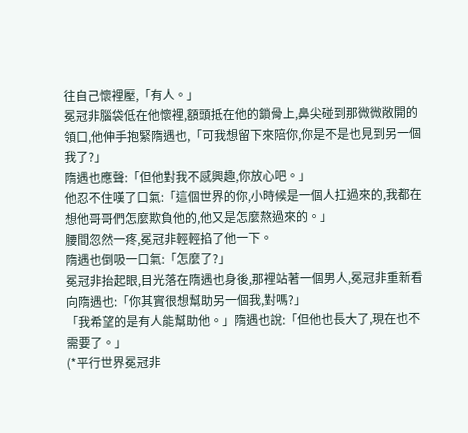往自己懷裡壓,「有人。」
冕冠非腦袋低在他懷裡,額頭抵在他的鎖骨上,鼻尖碰到那微微敞開的領口,他伸手抱緊隋遇也,「可我想留下來陪你,你是不是也見到另一個我了?」
隋遇也應聲:「但他對我不感興趣,你放心吧。」
他忍不住嘆了口氣:「這個世界的你,小時候是一個人扛過來的,我都在想他哥哥們怎麼欺負他的,他又是怎麼熬過來的。」
腰間忽然一疼,冕冠非輕輕掐了他一下。
隋遇也倒吸一口氣:「怎麼了?」
冕冠非抬起眼,目光落在隋遇也身後,那裡站著一個男人,冕冠非重新看向隋遇也:「你其實很想幫助另一個我,對嗎?」
「我希望的是有人能幫助他。」隋遇也說:「但他也長大了,現在也不需要了。」
(*平行世界冕冠非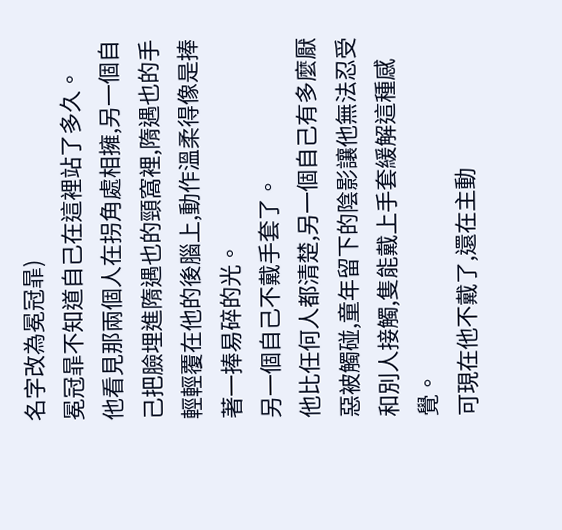名字改為冕冠暃)
冕冠暃不知道自己在這裡站了多久。
他看見那兩個人在拐角處相擁,另一個自己把臉埋進隋遇也的頸窩裡,隋遇也的手輕輕覆在他的後腦上,動作溫柔得像是捧著一捧易碎的光。
另一個自己不戴手套了。
他比任何人都清楚,另一個自己有多麼厭惡被觸碰,童年留下的陰影讓他無法忍受和別人接觸,隻能戴上手套緩解這種感覺。
可現在他不戴了,還在主動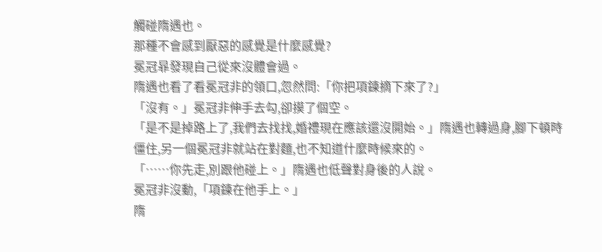觸碰隋遇也。
那種不會感到厭惡的感覺是什麼感覺?
冕冠暃發現自己從來沒體會過。
隋遇也看了看冕冠非的領口,忽然問:「你把項鍊摘下來了?」
「沒有。」冕冠非伸手去勾,卻摸了個空。
「是不是掉路上了,我們去找找,婚禮現在應該還沒開始。」隋遇也轉過身,腳下頓時僵住,另一個冕冠非就站在對麵,也不知道什麼時候來的。
「……你先走,別跟他碰上。」隋遇也低聲對身後的人說。
冕冠非沒動,「項鍊在他手上。」
隋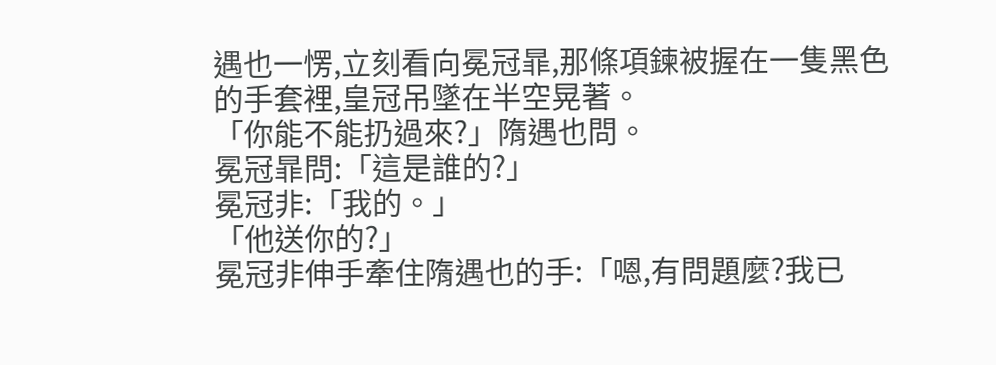遇也一愣,立刻看向冕冠暃,那條項鍊被握在一隻黑色的手套裡,皇冠吊墜在半空晃著。
「你能不能扔過來?」隋遇也問。
冕冠暃問:「這是誰的?」
冕冠非:「我的。」
「他送你的?」
冕冠非伸手牽住隋遇也的手:「嗯,有問題麼?我已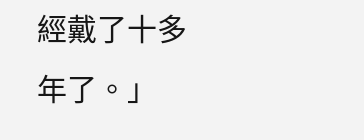經戴了十多年了。」